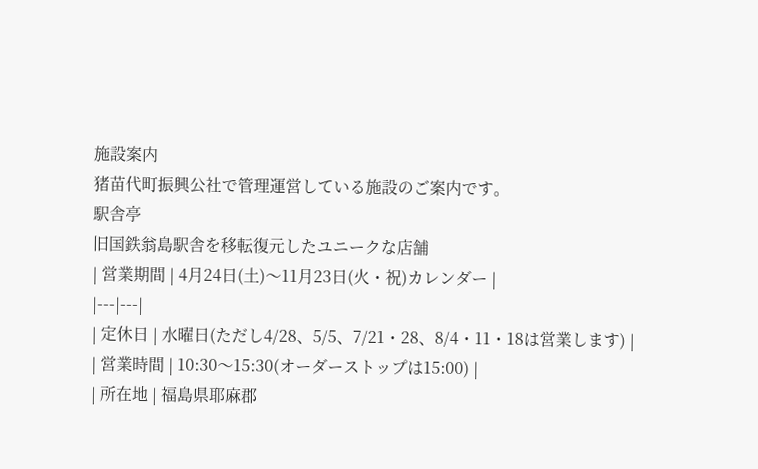施設案内
猪苗代町振興公社で管理運営している施設のご案内です。
駅舎亭
旧国鉄翁島駅舎を移転復元したユニークな店舗
| 営業期間 | 4月24日(土)〜11月23日(火・祝)カレンダー |
|---|---|
| 定休日 | 水曜日(ただし4/28、5/5、7/21・28、8/4・11・18は営業します) |
| 営業時間 | 10:30〜15:30(オーダーストップは15:00) |
| 所在地 | 福島県耶麻郡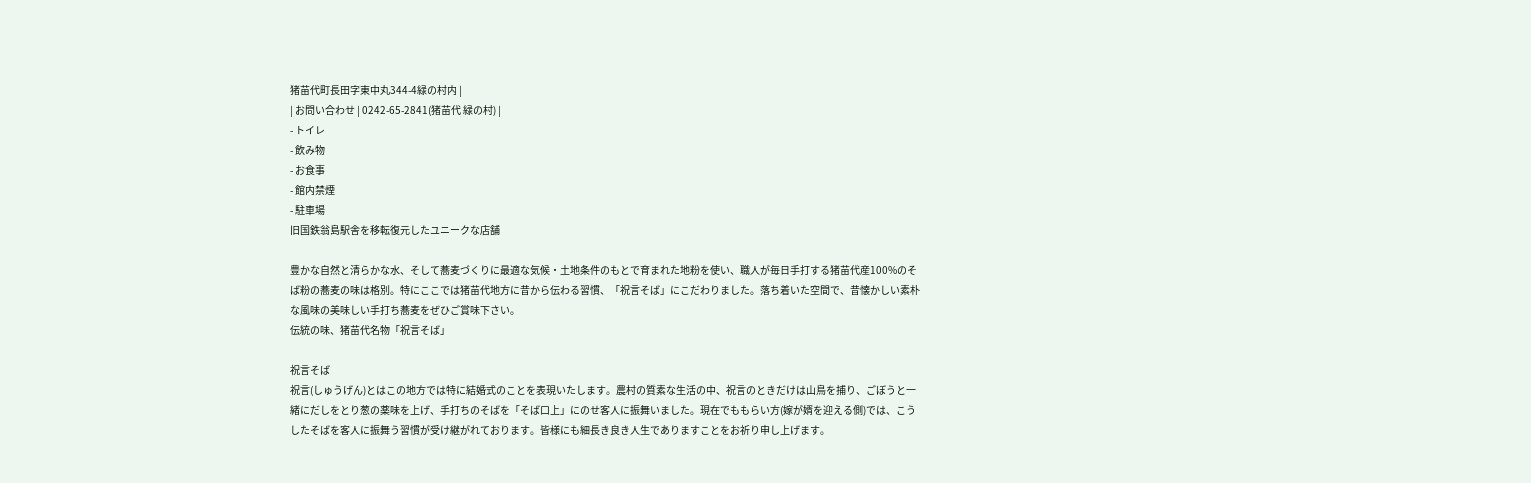猪苗代町長田字東中丸344-4緑の村内 |
| お問い合わせ | 0242-65-2841(猪苗代 緑の村) |
- トイレ
- 飲み物
- お食事
- 館内禁煙
- 駐車場
旧国鉄翁島駅舎を移転復元したユニークな店舗

豊かな自然と清らかな水、そして蕎麦づくりに最適な気候・土地条件のもとで育まれた地粉を使い、職人が毎日手打する猪苗代産100%のそば粉の蕎麦の味は格別。特にここでは猪苗代地方に昔から伝わる習慣、「祝言そば」にこだわりました。落ち着いた空間で、昔懐かしい素朴な風味の美味しい手打ち蕎麦をぜひご賞味下さい。
伝統の味、猪苗代名物「祝言そば」

祝言そば
祝言(しゅうげん)とはこの地方では特に結婚式のことを表現いたします。農村の質素な生活の中、祝言のときだけは山鳥を捕り、ごぼうと一緒にだしをとり葱の薬味を上げ、手打ちのそばを「そば口上」にのせ客人に振舞いました。現在でももらい方(嫁が婿を迎える側)では、こうしたそばを客人に振舞う習慣が受け継がれております。皆様にも細長き良き人生でありますことをお祈り申し上げます。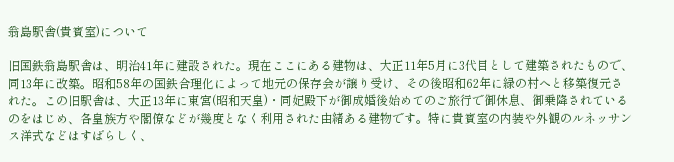翁島駅舎(貴賓室)について

旧国鉄翁島駅舎は、明治41年に建設された。現在ここにある建物は、大正11年5月に3代目として建築されたもので、同13年に改築。昭和58年の国鉄合理化によって地元の保存会が譲り受け、その後昭和62年に緑の村へと移築復元された。この旧駅舎は、大正13年に東宮(昭和天皇)・同妃殿下が御成婚後始めてのご旅行で御休息、御乗降されているのをはじめ、各皇族方や閣僚などが幾度となく利用された由緒ある建物です。特に貴賓室の内装や外観のルネッサンス洋式などはすばらしく、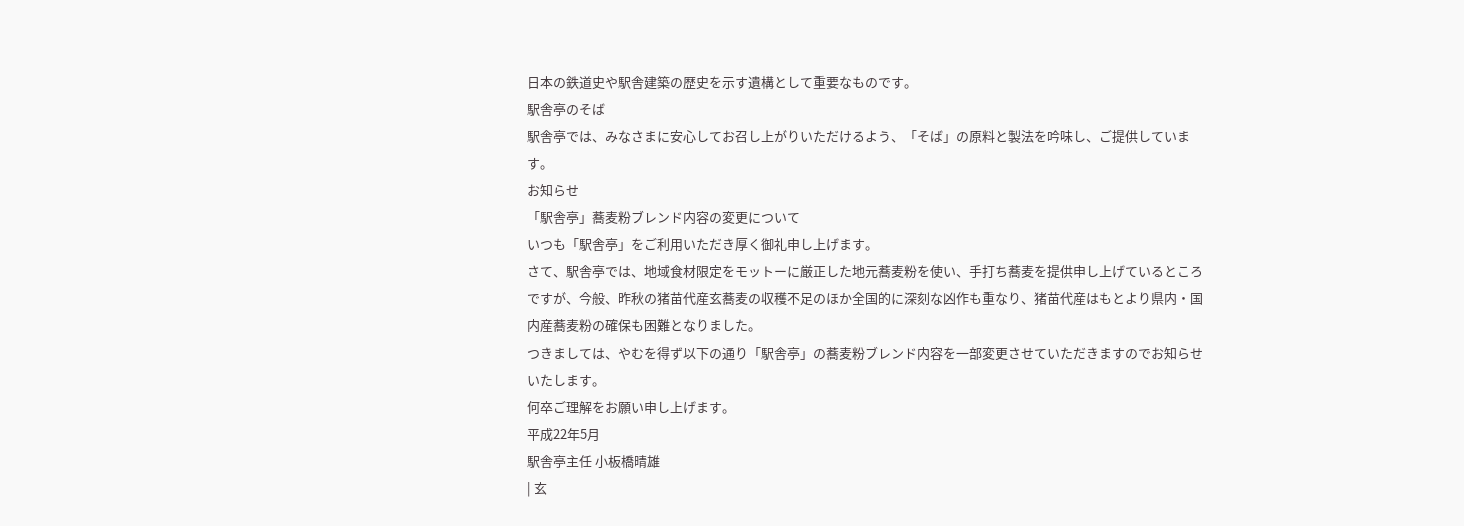日本の鉄道史や駅舎建築の歴史を示す遺構として重要なものです。
駅舎亭のそば
駅舎亭では、みなさまに安心してお召し上がりいただけるよう、「そば」の原料と製法を吟味し、ご提供しています。
お知らせ
「駅舎亭」蕎麦粉ブレンド内容の変更について
いつも「駅舎亭」をご利用いただき厚く御礼申し上げます。
さて、駅舎亭では、地域食材限定をモットーに厳正した地元蕎麦粉を使い、手打ち蕎麦を提供申し上げているところですが、今般、昨秋の猪苗代産玄蕎麦の収穫不足のほか全国的に深刻な凶作も重なり、猪苗代産はもとより県内・国内産蕎麦粉の確保も困難となりました。
つきましては、やむを得ず以下の通り「駅舎亭」の蕎麦粉ブレンド内容を一部変更させていただきますのでお知らせいたします。
何卒ご理解をお願い申し上げます。
平成22年5月
駅舎亭主任 小板橋晴雄
| 玄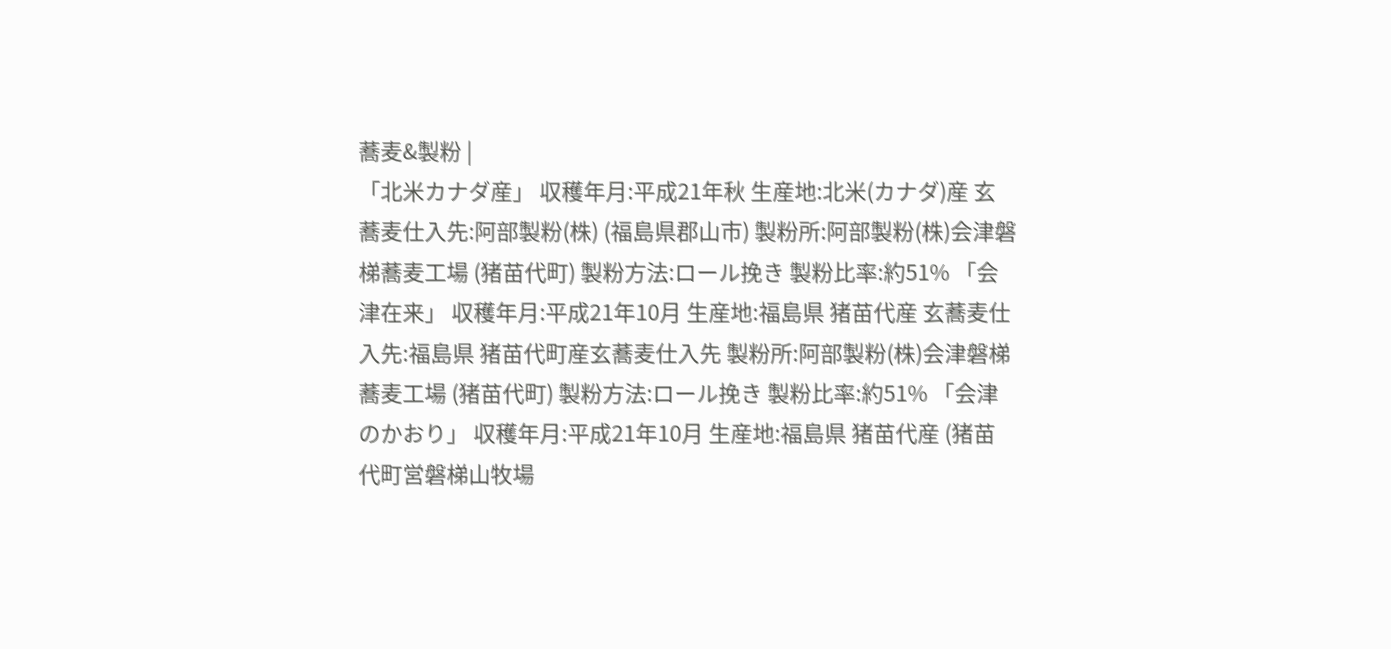蕎麦&製粉 |
「北米カナダ産」 収穫年月:平成21年秋 生産地:北米(カナダ)産 玄蕎麦仕入先:阿部製粉(株) (福島県郡山市) 製粉所:阿部製粉(株)会津磐梯蕎麦工場 (猪苗代町) 製粉方法:ロール挽き 製粉比率:約51% 「会津在来」 収穫年月:平成21年10月 生産地:福島県 猪苗代産 玄蕎麦仕入先:福島県 猪苗代町産玄蕎麦仕入先 製粉所:阿部製粉(株)会津磐梯蕎麦工場 (猪苗代町) 製粉方法:ロール挽き 製粉比率:約51% 「会津のかおり」 収穫年月:平成21年10月 生産地:福島県 猪苗代産 (猪苗代町営磐梯山牧場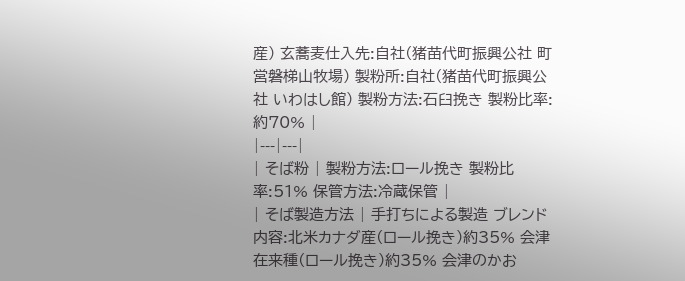産) 玄蕎麦仕入先:自社(猪苗代町振興公社 町営磐梯山牧場) 製粉所:自社(猪苗代町振興公社 いわはし館) 製粉方法:石臼挽き 製粉比率:約70% |
|---|---|
| そば粉 | 製粉方法:ロール挽き 製粉比率:51% 保管方法:冷蔵保管 |
| そば製造方法 | 手打ちによる製造 ブレンド内容:北米カナダ産(ロール挽き)約35% 会津在来種(ロール挽き)約35% 会津のかお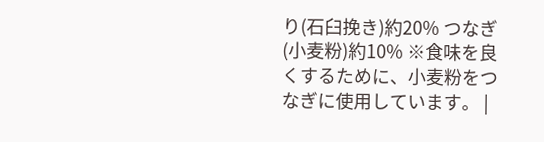り(石臼挽き)約20% つなぎ(小麦粉)約10% ※食味を良くするために、小麦粉をつなぎに使用しています。 |